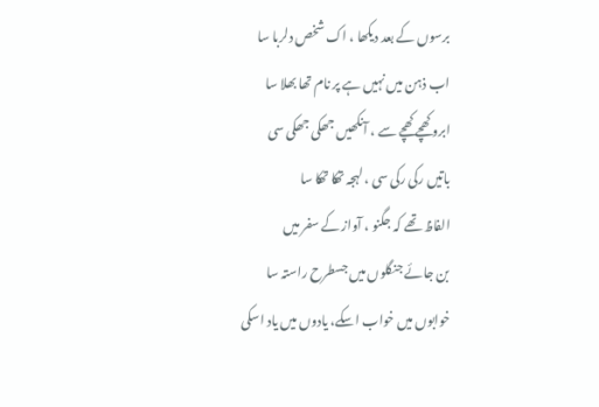برسوں کے بعد دیکھا ، اک شخص دلربا سا
اب ذہن میں نہیں ہے پر نام تھا بھلا سا
ابرو کھچے کھچے سے ، آنکھیں جھکی جھکی سی
باتیں رکی رکی سی ، لہجہ تھکا تھکا سا
الفاظ تھے کہ جگنو ، آواز کے سفر میں
بن جائے جنگلوں میں جسطرح راستہ سا
خوابوں میں خواب اسکے، یادوں میں یاد اسکی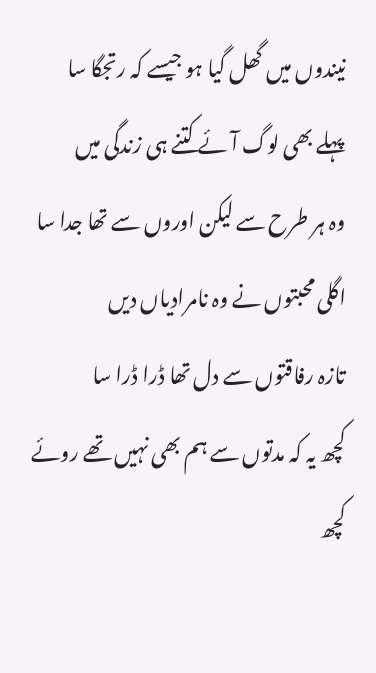نیندوں میں گھل گیا ہو جیسے کہ رتجگا سا
پہلے بھی لوگ آئے کتنے ہی زندگی میں
وہ ہر طرح سے لیکن اوروں سے تھا جدا سا
اگلی محبتوں نے وہ نامرادیاں دیں
تازہ رفاقتوں سے دل تھا ڈرا ڈرا سا
کچھ یہ کہ مدتوں سے ہم بھی نہیں تھے روئے
کچھ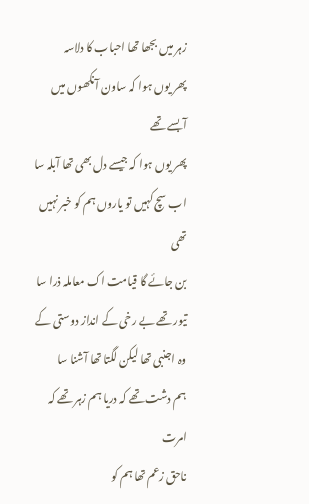زہر میں بجھا تھا احباب کا دلاسہ
پھر یوں ہوا کہ ساون آنکھوں میں آبسے تھے
پھر یوں ہوا کہ جیسے دل بھی تھا آبلہ سا
اب سچ کہیں تو یاروں ہم کو خبر نہیں تھی
بن جائے گا قیامت اک معاملہ ذرا سا
تیور تھے بے رخی کے انداز دوستی کے
وہ اجنبی تھا لیکن لگتا تھا آشنا سا
ہم دشت تھے کہ دریا ہم زہر تھے کہ امرت
ناحق زعم تھا ہم کو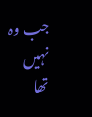جب وہ نہیں تھا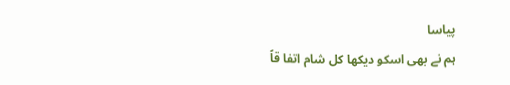پیاسا
ہم نے بھی اسکو دیکھا کل شام اتفا قاً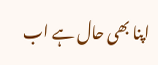اپنا بھی حال ہے اب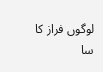لوگوں فراز کا سا